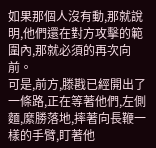如果那個人沒有動,那就說明,他們還在對方攻擊的範圍內,那就必須的再次向前。
可是,前方,滕戡已經開出了一條路,正在等著他們,左側麵,縻勝落地,摔著向長鞭一樣的手臂,盯著他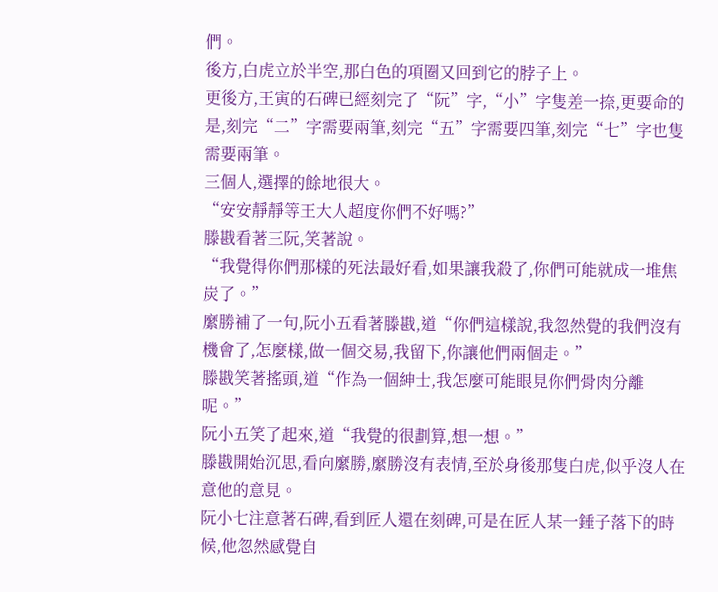們。
後方,白虎立於半空,那白色的項圈又回到它的脖子上。
更後方,王寅的石碑已經刻完了“阮”字,“小”字隻差一捺,更要命的是,刻完“二”字需要兩筆,刻完“五”字需要四筆,刻完“七”字也隻需要兩筆。
三個人,選擇的餘地很大。
“安安靜靜等王大人超度你們不好嗎?”
滕戡看著三阮,笑著說。
“我覺得你們那樣的死法最好看,如果讓我殺了,你們可能就成一堆焦炭了。”
縻勝補了一句,阮小五看著滕戡,道“你們這樣說,我忽然覺的我們沒有機會了,怎麼樣,做一個交易,我留下,你讓他們兩個走。”
滕戡笑著搖頭,道“作為一個紳士,我怎麼可能眼見你們骨肉分離呢。”
阮小五笑了起來,道“我覺的很劃算,想一想。”
滕戡開始沉思,看向縻勝,縻勝沒有表情,至於身後那隻白虎,似乎沒人在意他的意見。
阮小七注意著石碑,看到匠人還在刻碑,可是在匠人某一錘子落下的時候,他忽然感覺自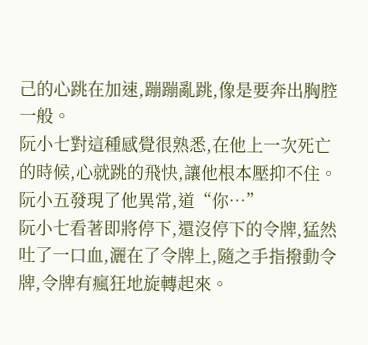己的心跳在加速,蹦蹦亂跳,像是要奔出胸腔一般。
阮小七對這種感覺很熟悉,在他上一次死亡的時候,心就跳的飛快,讓他根本壓抑不住。
阮小五發現了他異常,道“你…”
阮小七看著即將停下,還沒停下的令牌,猛然吐了一口血,灑在了令牌上,隨之手指撥動令牌,令牌有瘋狂地旋轉起來。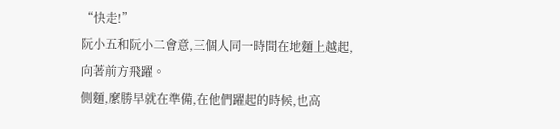“快走!”
阮小五和阮小二會意,三個人同一時間在地麵上越起,向著前方飛躍。
側麵,縻勝早就在準備,在他們躍起的時候,也高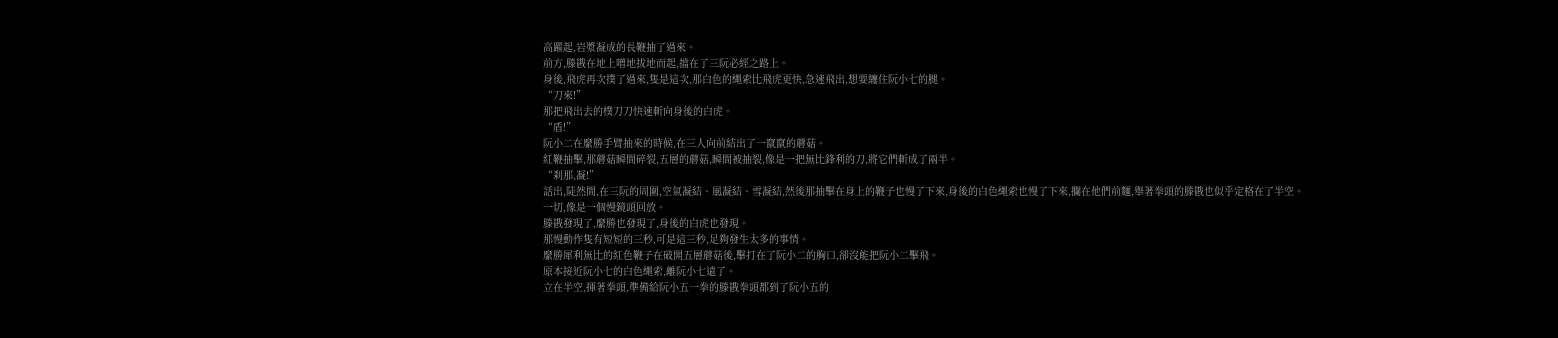高躍起,岩漿凝成的長鞭抽了過來。
前方,滕戡在地上噌地拔地而起,擋在了三阮必經之路上。
身後,飛虎再次撲了過來,隻是這次,那白色的繩索比飛虎更快,急速飛出,想要纏住阮小七的腿。
“刀來!”
那把飛出去的樸刀刀快速斬向身後的白虎。
“盾!”
阮小二在縻勝手臂抽來的時候,在三人向前結出了一竄竄的蘑菇。
紅鞭抽擊,那蘑菇瞬間碎裂,五層的蘑菇,瞬間被抽裂,像是一把無比鋒利的刀,將它們斬成了兩半。
“刹那,凝!”
話出,陡然間,在三阮的周圍,空氣凝結、風凝結、雪凝結,然後那抽擊在身上的鞭子也慢了下來,身後的白色繩索也慢了下來,攔在他們前麵,舉著拳頭的滕戡也似乎定格在了半空。
一切,像是一個慢鏡頭回放。
滕戡發現了,縻勝也發現了,身後的白虎也發現。
那慢動作隻有短短的三秒,可是這三秒,足夠發生太多的事情。
縻勝犀利無比的紅色鞭子在破開五層蘑菇後,擊打在了阮小二的胸口,卻沒能把阮小二擊飛。
原本接近阮小七的白色繩索,離阮小七遠了。
立在半空,揮著拳頭,準備給阮小五一拳的滕戡拳頭都到了阮小五的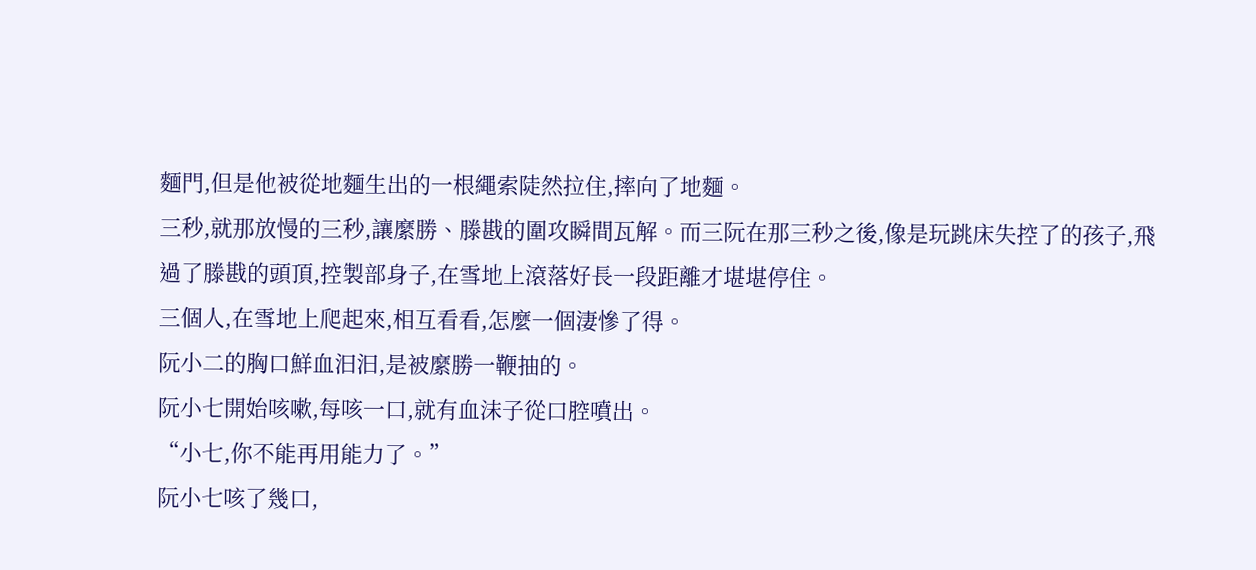麵門,但是他被從地麵生出的一根繩索陡然拉住,摔向了地麵。
三秒,就那放慢的三秒,讓縻勝、滕戡的圍攻瞬間瓦解。而三阮在那三秒之後,像是玩跳床失控了的孩子,飛過了滕戡的頭頂,控製部身子,在雪地上滾落好長一段距離才堪堪停住。
三個人,在雪地上爬起來,相互看看,怎麼一個淒慘了得。
阮小二的胸口鮮血汩汩,是被縻勝一鞭抽的。
阮小七開始咳嗽,每咳一口,就有血沫子從口腔噴出。
“小七,你不能再用能力了。”
阮小七咳了幾口,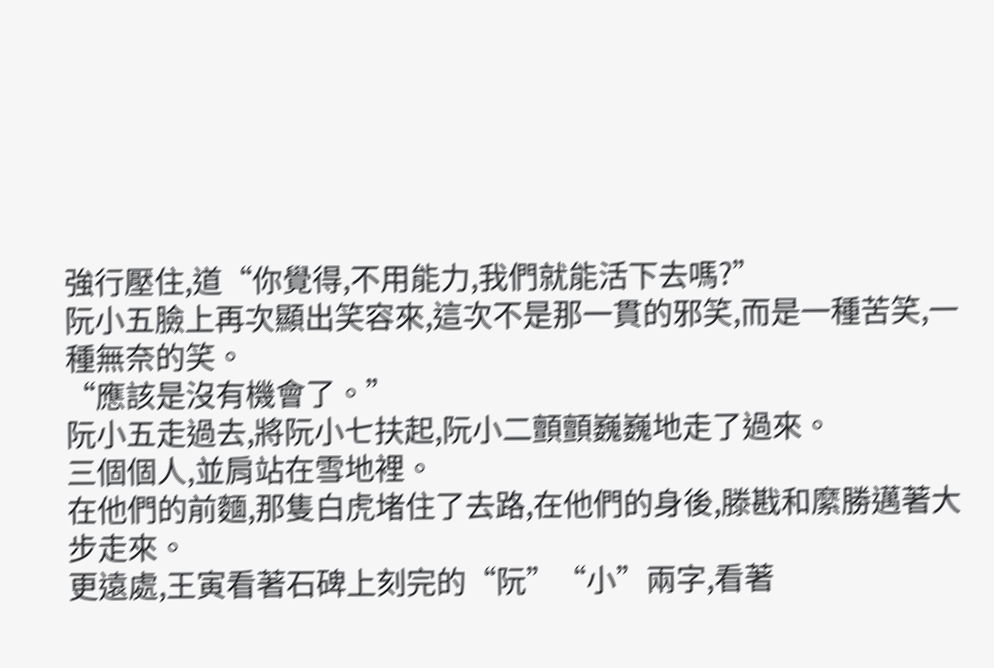強行壓住,道“你覺得,不用能力,我們就能活下去嗎?”
阮小五臉上再次顯出笑容來,這次不是那一貫的邪笑,而是一種苦笑,一種無奈的笑。
“應該是沒有機會了。”
阮小五走過去,將阮小七扶起,阮小二顫顫巍巍地走了過來。
三個個人,並肩站在雪地裡。
在他們的前麵,那隻白虎堵住了去路,在他們的身後,滕戡和縻勝邁著大步走來。
更遠處,王寅看著石碑上刻完的“阮”“小”兩字,看著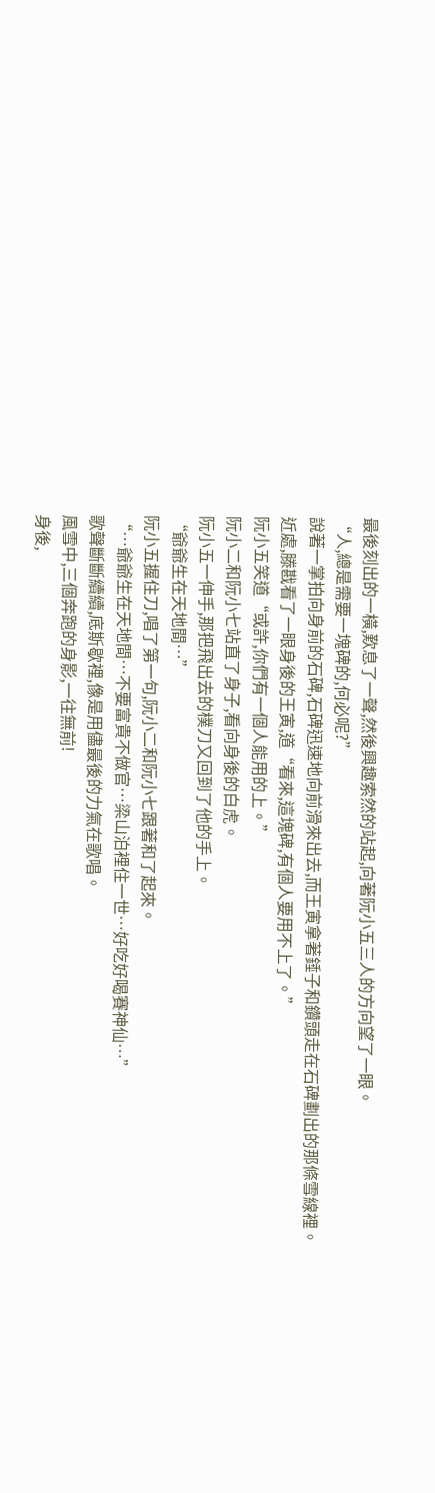最後刻出的一橫,歎息了一聲,然後興趣索然的站起,向著阮小五三人的方向望了一眼。
“人,總是需要一塊碑的,何必呢?”
說著一掌拍向身前的石碑,石碑迅速地向前滑來出去,而王寅拿著錘子和鑽頭走在石碑劃出的那條雪線裡。
近處,滕戡看了一眼身後的王寅,道“看來,這塊碑,有個人要用不上了。”
阮小五笑道“或許,你們有一個人能用的上。”
阮小二和阮小七站直了身子,看向身後的白虎。
阮小五一伸手,那把飛出去的樸刀又回到了他的手上。
“爺爺生在天地間…”
阮小五握住刀,唱了第一句,阮小二和阮小七跟著和了起來。
“…爺爺生在天地間…不要富貴不做官…梁山泊裡住一世…好吃好喝賽神仙…”
歌聲斷斷續續,底斯歇裡,像是用儘最後的力氣在歌唱。
風雪中,三個奔跑的身影,一往無前!
身後,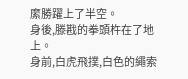縻勝躍上了半空。
身後,滕戡的拳頭杵在了地上。
身前,白虎飛撲,白色的繩索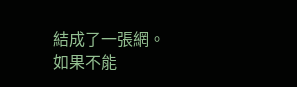結成了一張網。
如果不能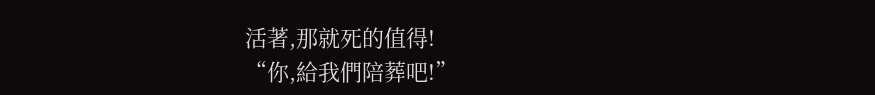活著,那就死的值得!
“你,給我們陪葬吧!”